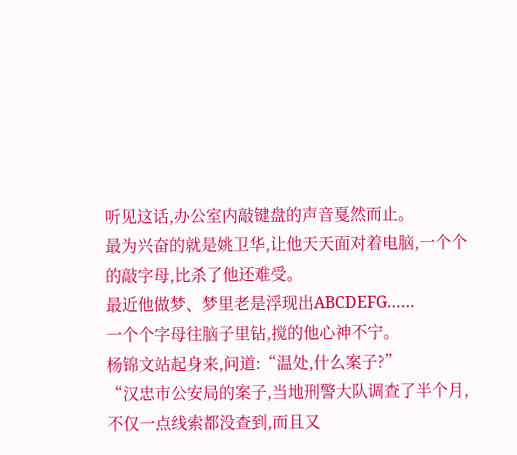听见这话,办公室内敲键盘的声音戛然而止。
最为兴奋的就是姚卫华,让他天天面对着电脑,一个个的敲字母,比杀了他还难受。
最近他做梦、梦里老是浮现出ABCDEFG……
一个个字母往脑子里钻,搅的他心神不宁。
杨锦文站起身来,问道:“温处,什么案子?”
“汉忠市公安局的案子,当地刑警大队调查了半个月,不仅一点线索都没查到,而且又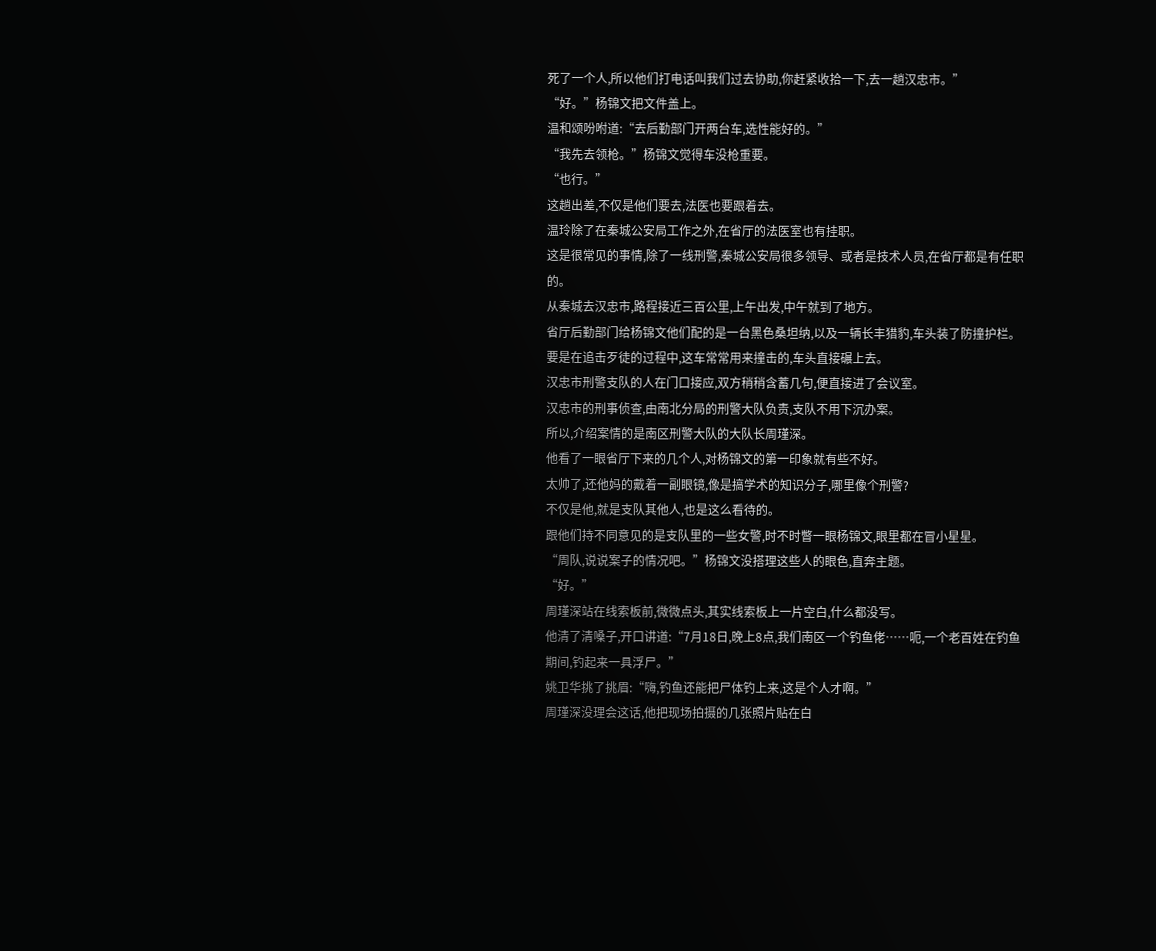死了一个人,所以他们打电话叫我们过去协助,你赶紧收拾一下,去一趟汉忠市。”
“好。”杨锦文把文件盖上。
温和颂吩咐道:“去后勤部门开两台车,选性能好的。”
“我先去领枪。”杨锦文觉得车没枪重要。
“也行。”
这趟出差,不仅是他们要去,法医也要跟着去。
温玲除了在秦城公安局工作之外,在省厅的法医室也有挂职。
这是很常见的事情,除了一线刑警,秦城公安局很多领导、或者是技术人员,在省厅都是有任职的。
从秦城去汉忠市,路程接近三百公里,上午出发,中午就到了地方。
省厅后勤部门给杨锦文他们配的是一台黑色桑坦纳,以及一辆长丰猎豹,车头装了防撞护栏。
要是在追击歹徒的过程中,这车常常用来撞击的,车头直接碾上去。
汉忠市刑警支队的人在门口接应,双方稍稍含蓄几句,便直接进了会议室。
汉忠市的刑事侦查,由南北分局的刑警大队负责,支队不用下沉办案。
所以,介绍案情的是南区刑警大队的大队长周瑾深。
他看了一眼省厅下来的几个人,对杨锦文的第一印象就有些不好。
太帅了,还他妈的戴着一副眼镜,像是搞学术的知识分子,哪里像个刑警?
不仅是他,就是支队其他人,也是这么看待的。
跟他们持不同意见的是支队里的一些女警,时不时瞥一眼杨锦文,眼里都在冒小星星。
“周队,说说案子的情况吧。”杨锦文没搭理这些人的眼色,直奔主题。
“好。”
周瑾深站在线索板前,微微点头,其实线索板上一片空白,什么都没写。
他清了清嗓子,开口讲道:“7月18日,晚上8点,我们南区一个钓鱼佬……呃,一个老百姓在钓鱼期间,钓起来一具浮尸。”
姚卫华挑了挑眉:“嗨,钓鱼还能把尸体钓上来,这是个人才啊。”
周瑾深没理会这话,他把现场拍摄的几张照片贴在白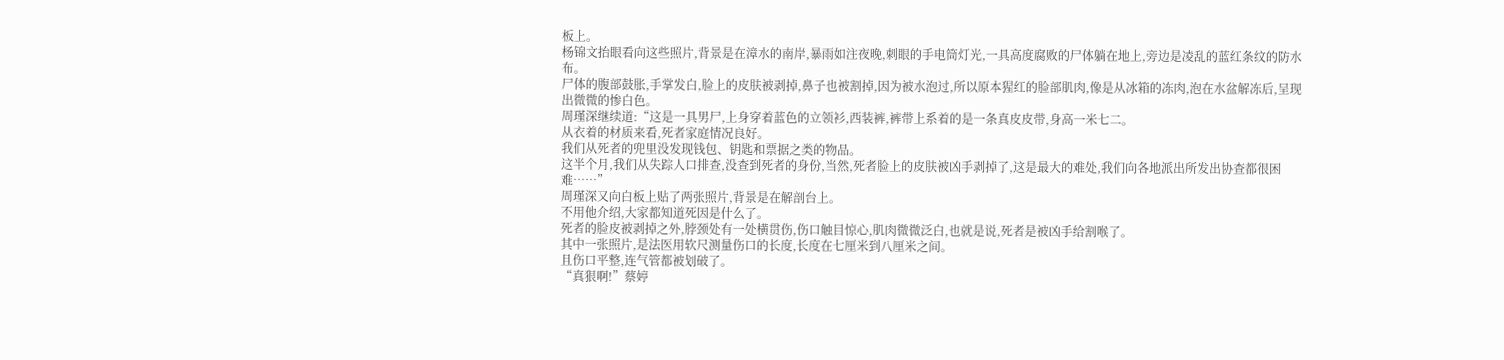板上。
杨锦文抬眼看向这些照片,背景是在漳水的南岸,暴雨如注夜晚,刺眼的手电筒灯光,一具高度腐败的尸体躺在地上,旁边是凌乱的蓝红条纹的防水布。
尸体的腹部鼓胀,手掌发白,脸上的皮肤被剥掉,鼻子也被割掉,因为被水泡过,所以原本猩红的脸部肌肉,像是从冰箱的冻肉,泡在水盆解冻后,呈现出微微的惨白色。
周瑾深继续道:“这是一具男尸,上身穿着蓝色的立领衫,西装裤,裤带上系着的是一条真皮皮带,身高一米七二。
从衣着的材质来看,死者家庭情况良好。
我们从死者的兜里没发现钱包、钥匙和票据之类的物品。
这半个月,我们从失踪人口排查,没查到死者的身份,当然,死者脸上的皮肤被凶手剥掉了,这是最大的难处,我们向各地派出所发出协查都很困难……”
周瑾深又向白板上贴了两张照片,背景是在解剖台上。
不用他介绍,大家都知道死因是什么了。
死者的脸皮被剥掉之外,脖颈处有一处横贯伤,伤口触目惊心,肌肉微微泛白,也就是说,死者是被凶手给割喉了。
其中一张照片,是法医用软尺测量伤口的长度,长度在七厘米到八厘米之间。
且伤口平整,连气管都被划破了。
“真狠啊!”蔡婷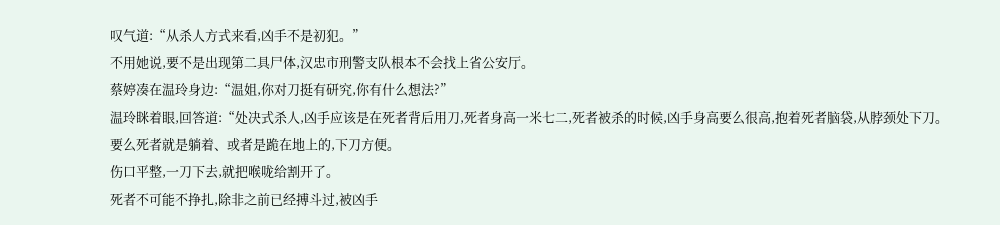叹气道:“从杀人方式来看,凶手不是初犯。”
不用她说,要不是出现第二具尸体,汉忠市刑警支队根本不会找上省公安厅。
蔡婷凑在温玲身边:“温姐,你对刀挺有研究,你有什么想法?”
温玲眯着眼,回答道:“处决式杀人,凶手应该是在死者背后用刀,死者身高一米七二,死者被杀的时候,凶手身高要么很高,抱着死者脑袋,从脖颈处下刀。
要么死者就是躺着、或者是跪在地上的,下刀方便。
伤口平整,一刀下去,就把喉咙给割开了。
死者不可能不挣扎,除非之前已经搏斗过,被凶手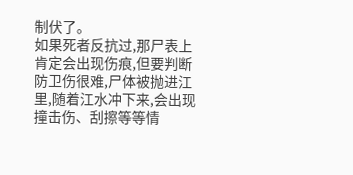制伏了。
如果死者反抗过,那尸表上肯定会出现伤痕,但要判断防卫伤很难,尸体被抛进江里,随着江水冲下来,会出现撞击伤、刮擦等等情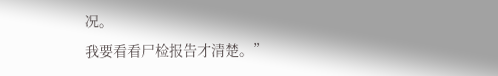况。
我要看看尸检报告才清楚。”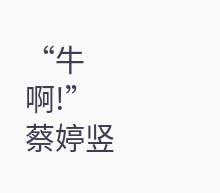“牛啊!”蔡婷竖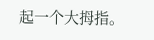起一个大拇指。